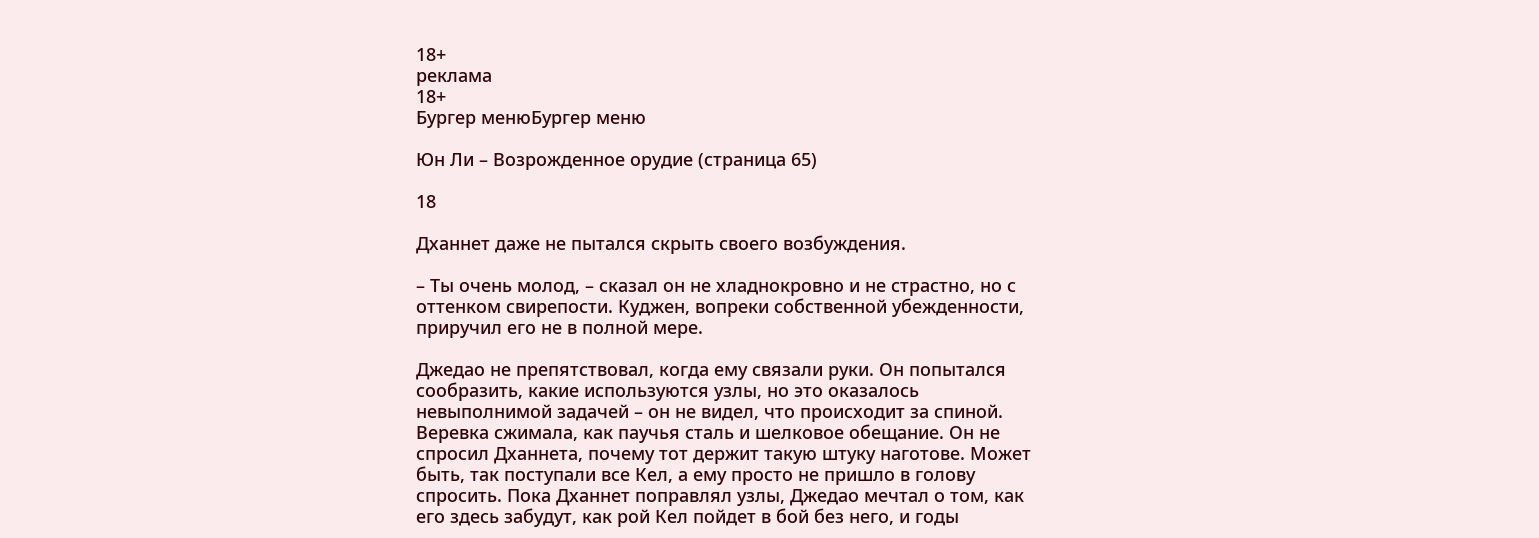18+
реклама
18+
Бургер менюБургер меню

Юн Ли – Возрожденное орудие (страница 65)

18

Дханнет даже не пытался скрыть своего возбуждения.

– Ты очень молод, – сказал он не хладнокровно и не страстно, но с оттенком свирепости. Куджен, вопреки собственной убежденности, приручил его не в полной мере.

Джедао не препятствовал, когда ему связали руки. Он попытался сообразить, какие используются узлы, но это оказалось невыполнимой задачей – он не видел, что происходит за спиной. Веревка сжимала, как паучья сталь и шелковое обещание. Он не спросил Дханнета, почему тот держит такую штуку наготове. Может быть, так поступали все Кел, а ему просто не пришло в голову спросить. Пока Дханнет поправлял узлы, Джедао мечтал о том, как его здесь забудут, как рой Кел пойдет в бой без него, и годы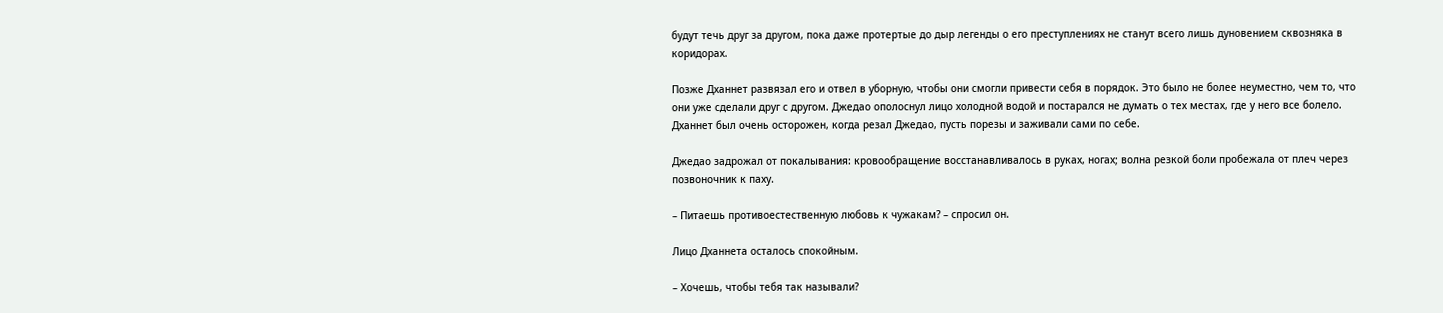будут течь друг за другом, пока даже протертые до дыр легенды о его преступлениях не станут всего лишь дуновением сквозняка в коридорах.

Позже Дханнет развязал его и отвел в уборную, чтобы они смогли привести себя в порядок. Это было не более неуместно, чем то, что они уже сделали друг с другом. Джедао ополоснул лицо холодной водой и постарался не думать о тех местах, где у него все болело. Дханнет был очень осторожен, когда резал Джедао, пусть порезы и заживали сами по себе.

Джедао задрожал от покалывания: кровообращение восстанавливалось в руках, ногах; волна резкой боли пробежала от плеч через позвоночник к паху.

– Питаешь противоестественную любовь к чужакам? – спросил он.

Лицо Дханнета осталось спокойным.

– Хочешь, чтобы тебя так называли?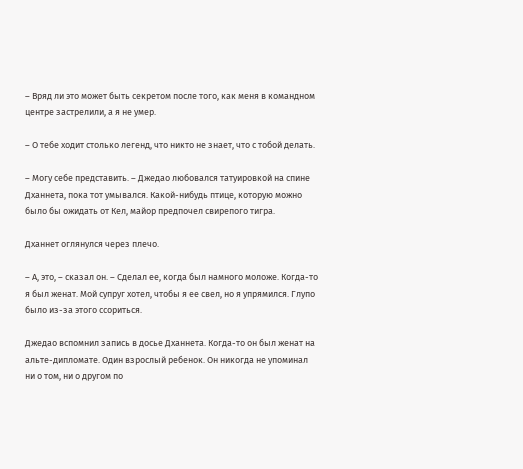– Вряд ли это может быть секретом после того, как меня в командном центре застрелили, а я не умер.

– О тебе ходит столько легенд, что никто не знает, что с тобой делать.

– Могу себе представить. – Джедао любовался татуировкой на спине Дханнета, пока тот умывался. Какой-нибудь птице, которую можно было бы ожидать от Кел, майор предпочел свирепого тигра.

Дханнет оглянулся через плечо.

– А, это, – сказал он. – Сделал ее, когда был намного моложе. Когда-то я был женат. Мой супруг хотел, чтобы я ее свел, но я упрямился. Глупо было из-за этого ссориться.

Джедао вспомнил запись в досье Дханнета. Когда-то он был женат на альте-дипломате. Один взрослый ребенок. Он никогда не упоминал ни о том, ни о другом по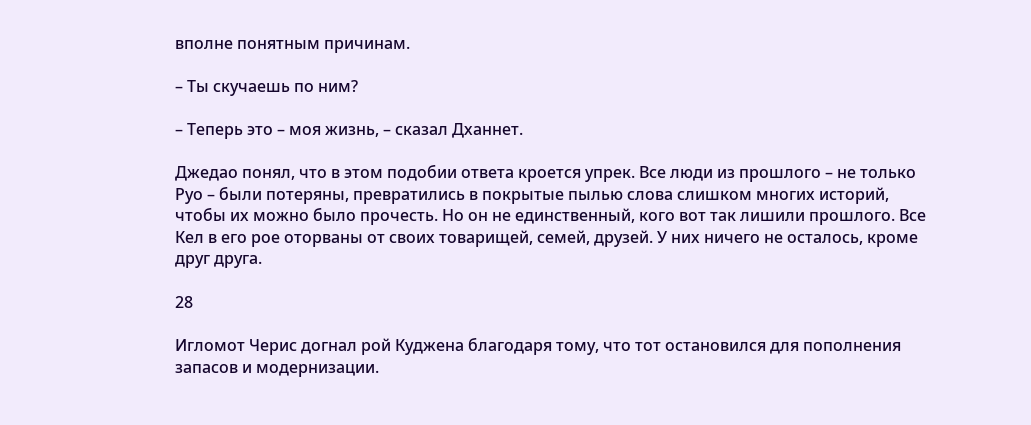вполне понятным причинам.

– Ты скучаешь по ним?

– Теперь это – моя жизнь, – сказал Дханнет.

Джедао понял, что в этом подобии ответа кроется упрек. Все люди из прошлого – не только Руо – были потеряны, превратились в покрытые пылью слова слишком многих историй, чтобы их можно было прочесть. Но он не единственный, кого вот так лишили прошлого. Все Кел в его рое оторваны от своих товарищей, семей, друзей. У них ничего не осталось, кроме друг друга.

28

Игломот Черис догнал рой Куджена благодаря тому, что тот остановился для пополнения запасов и модернизации.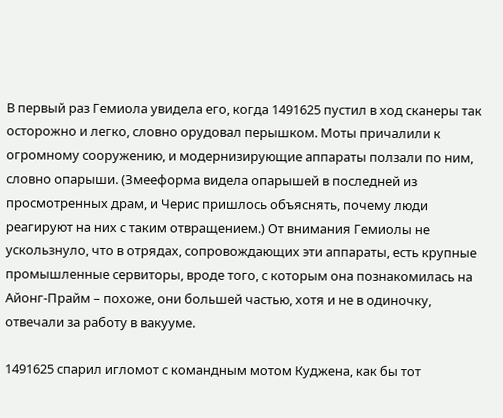В первый раз Гемиола увидела его, когда 1491625 пустил в ход сканеры так осторожно и легко, словно орудовал перышком. Моты причалили к огромному сооружению, и модернизирующие аппараты ползали по ним, словно опарыши. (Змееформа видела опарышей в последней из просмотренных драм, и Черис пришлось объяснять, почему люди реагируют на них с таким отвращением.) От внимания Гемиолы не ускользнуло, что в отрядах, сопровождающих эти аппараты, есть крупные промышленные сервиторы, вроде того, с которым она познакомилась на Айонг-Прайм – похоже, они большей частью, хотя и не в одиночку, отвечали за работу в вакууме.

1491625 спарил игломот с командным мотом Куджена, как бы тот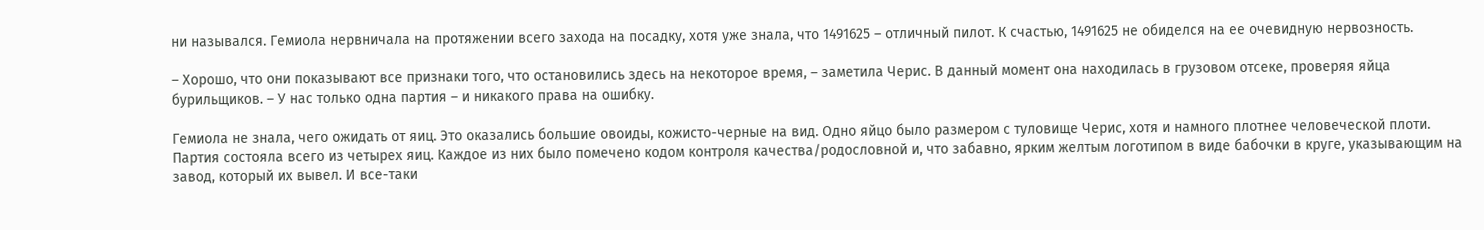ни назывался. Гемиола нервничала на протяжении всего захода на посадку, хотя уже знала, что 1491625 – отличный пилот. К счастью, 1491625 не обиделся на ее очевидную нервозность.

– Хорошо, что они показывают все признаки того, что остановились здесь на некоторое время, – заметила Черис. В данный момент она находилась в грузовом отсеке, проверяя яйца бурильщиков. – У нас только одна партия – и никакого права на ошибку.

Гемиола не знала, чего ожидать от яиц. Это оказались большие овоиды, кожисто-черные на вид. Одно яйцо было размером с туловище Черис, хотя и намного плотнее человеческой плоти. Партия состояла всего из четырех яиц. Каждое из них было помечено кодом контроля качества/родословной и, что забавно, ярким желтым логотипом в виде бабочки в круге, указывающим на завод, который их вывел. И все-таки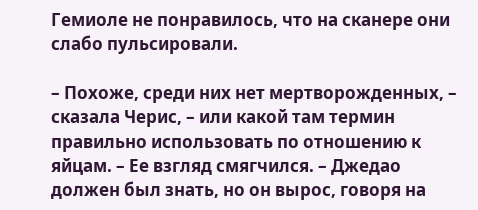Гемиоле не понравилось, что на сканере они слабо пульсировали.

– Похоже, среди них нет мертворожденных, – сказала Черис, – или какой там термин правильно использовать по отношению к яйцам. – Ее взгляд смягчился. – Джедао должен был знать, но он вырос, говоря на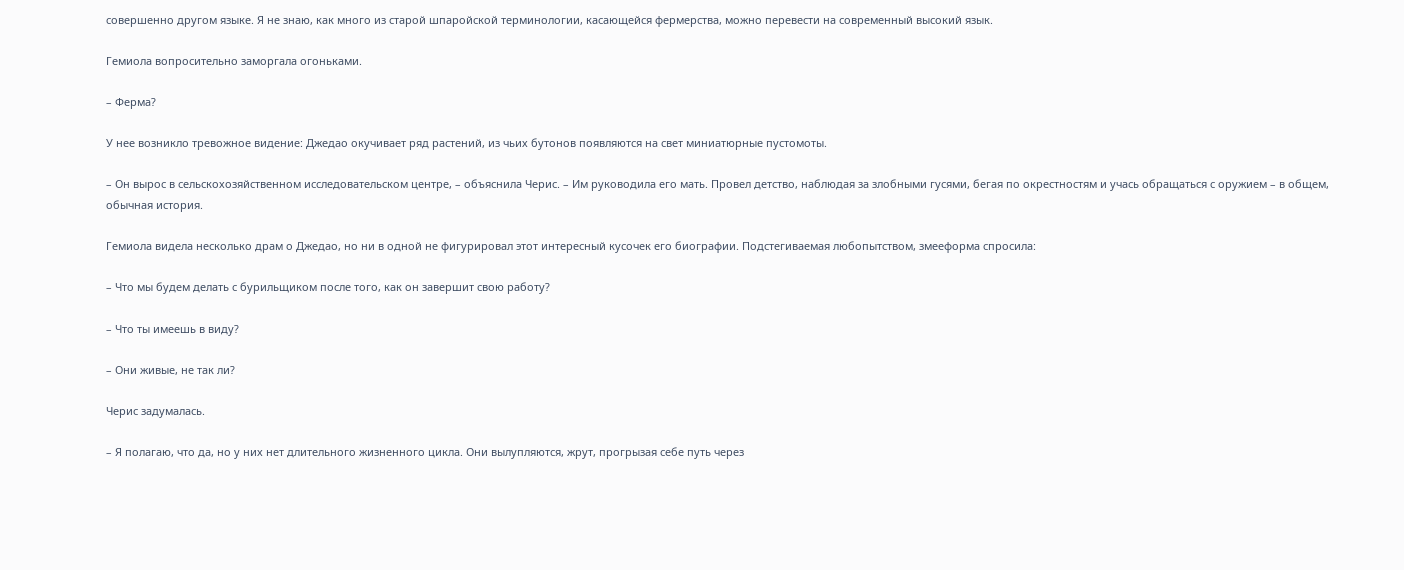совершенно другом языке. Я не знаю, как много из старой шпаройской терминологии, касающейся фермерства, можно перевести на современный высокий язык.

Гемиола вопросительно заморгала огоньками.

– Ферма?

У нее возникло тревожное видение: Джедао окучивает ряд растений, из чьих бутонов появляются на свет миниатюрные пустомоты.

– Он вырос в сельскохозяйственном исследовательском центре, – объяснила Черис. – Им руководила его мать. Провел детство, наблюдая за злобными гусями, бегая по окрестностям и учась обращаться с оружием – в общем, обычная история.

Гемиола видела несколько драм о Джедао, но ни в одной не фигурировал этот интересный кусочек его биографии. Подстегиваемая любопытством, змееформа спросила:

– Что мы будем делать с бурильщиком после того, как он завершит свою работу?

– Что ты имеешь в виду?

– Они живые, не так ли?

Черис задумалась.

– Я полагаю, что да, но у них нет длительного жизненного цикла. Они вылупляются, жрут, прогрызая себе путь через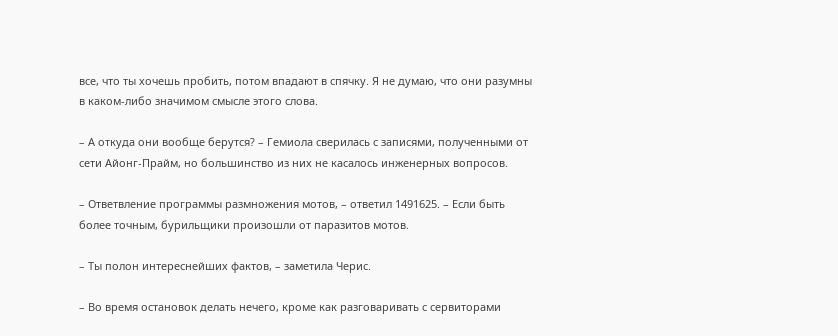все, что ты хочешь пробить, потом впадают в спячку. Я не думаю, что они разумны в каком-либо значимом смысле этого слова.

– А откуда они вообще берутся? – Гемиола сверилась с записями, полученными от сети Айонг-Прайм, но большинство из них не касалось инженерных вопросов.

– Ответвление программы размножения мотов, – ответил 1491625. – Если быть более точным, бурильщики произошли от паразитов мотов.

– Ты полон интереснейших фактов, – заметила Черис.

– Во время остановок делать нечего, кроме как разговаривать с сервиторами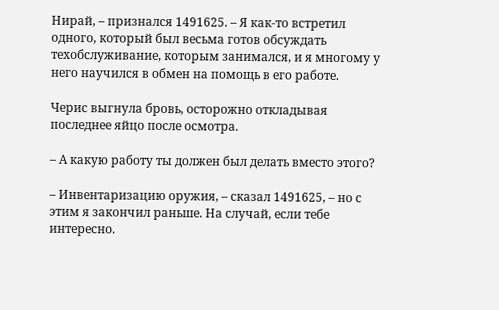Нирай, – признался 1491625. – Я как-то встретил одного, который был весьма готов обсуждать техобслуживание, которым занимался, и я многому у него научился в обмен на помощь в его работе.

Черис выгнула бровь, осторожно откладывая последнее яйцо после осмотра.

– А какую работу ты должен был делать вместо этого?

– Инвентаризацию оружия, – сказал 1491625, – но с этим я закончил раньше. На случай, если тебе интересно.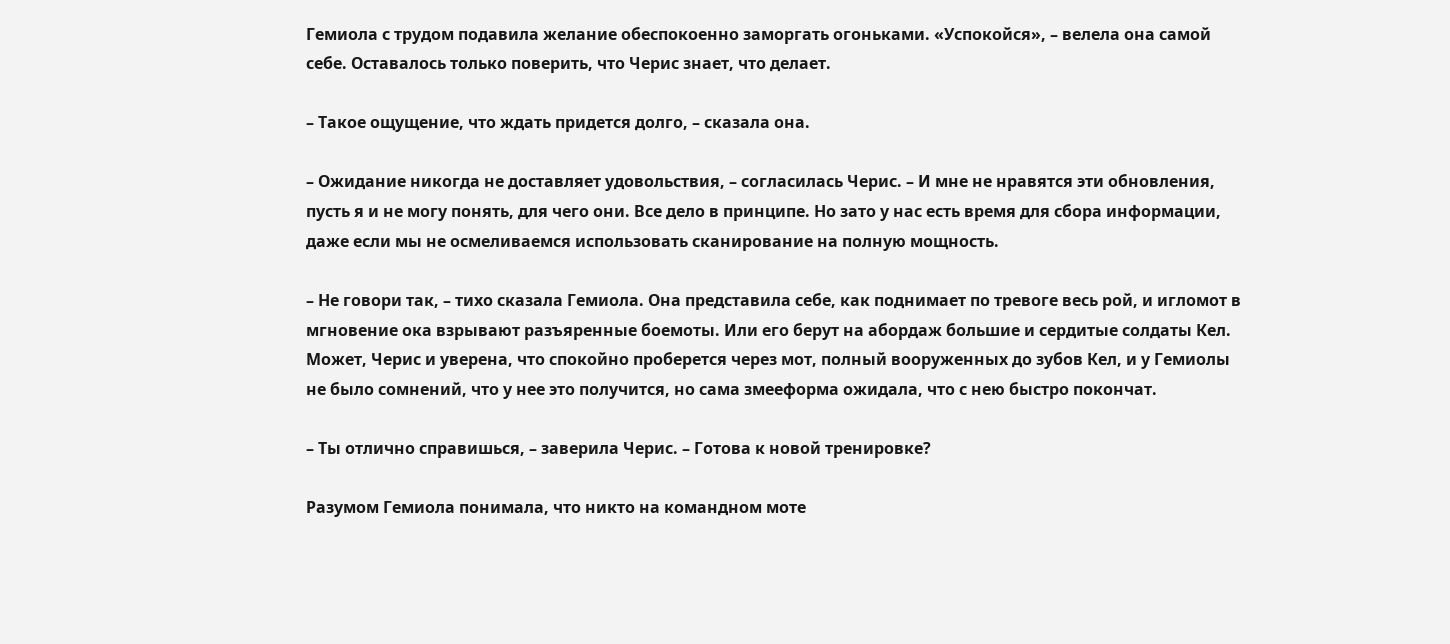Гемиола с трудом подавила желание обеспокоенно заморгать огоньками. «Успокойся», – велела она самой себе. Оставалось только поверить, что Черис знает, что делает.

– Такое ощущение, что ждать придется долго, – сказала она.

– Ожидание никогда не доставляет удовольствия, – согласилась Черис. – И мне не нравятся эти обновления, пусть я и не могу понять, для чего они. Все дело в принципе. Но зато у нас есть время для сбора информации, даже если мы не осмеливаемся использовать сканирование на полную мощность.

– Не говори так, – тихо сказала Гемиола. Она представила себе, как поднимает по тревоге весь рой, и игломот в мгновение ока взрывают разъяренные боемоты. Или его берут на абордаж большие и сердитые солдаты Кел. Может, Черис и уверена, что спокойно проберется через мот, полный вооруженных до зубов Кел, и у Гемиолы не было сомнений, что у нее это получится, но сама змееформа ожидала, что с нею быстро покончат.

– Ты отлично справишься, – заверила Черис. – Готова к новой тренировке?

Разумом Гемиола понимала, что никто на командном моте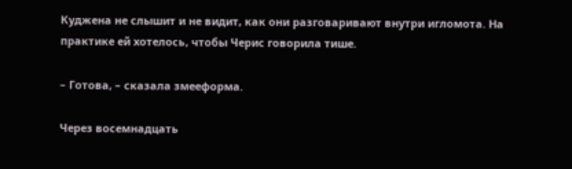Куджена не слышит и не видит, как они разговаривают внутри игломота. На практике ей хотелось, чтобы Черис говорила тише.

– Готова, – сказала змееформа.

Через восемнадцать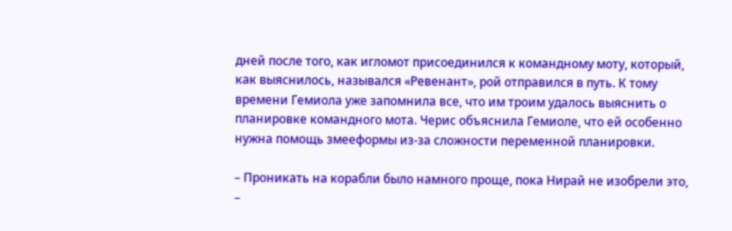дней после того, как игломот присоединился к командному моту, который, как выяснилось, назывался «Ревенант», рой отправился в путь. К тому времени Гемиола уже запомнила все, что им троим удалось выяснить о планировке командного мота. Черис объяснила Гемиоле, что ей особенно нужна помощь змееформы из-за сложности переменной планировки.

– Проникать на корабли было намного проще, пока Нирай не изобрели это, –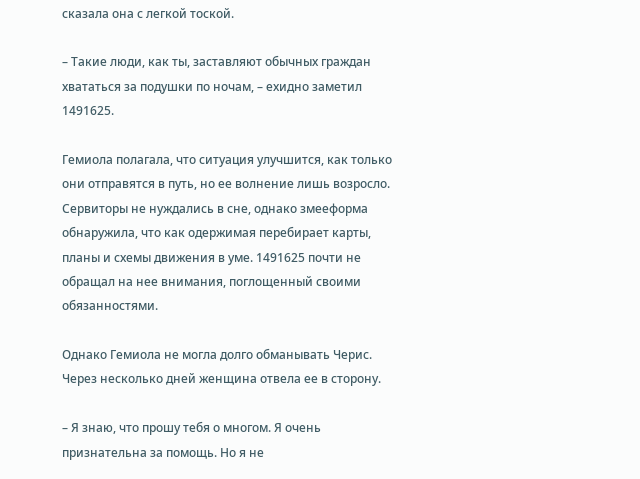сказала она с легкой тоской.

– Такие люди, как ты, заставляют обычных граждан хвататься за подушки по ночам, – ехидно заметил 1491625.

Гемиола полагала, что ситуация улучшится, как только они отправятся в путь, но ее волнение лишь возросло. Сервиторы не нуждались в сне, однако змееформа обнаружила, что как одержимая перебирает карты, планы и схемы движения в уме. 1491625 почти не обращал на нее внимания, поглощенный своими обязанностями.

Однако Гемиола не могла долго обманывать Черис. Через несколько дней женщина отвела ее в сторону.

– Я знаю, что прошу тебя о многом. Я очень признательна за помощь. Но я не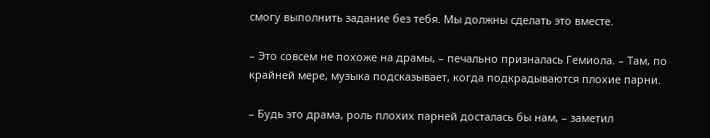смогу выполнить задание без тебя. Мы должны сделать это вместе.

– Это совсем не похоже на драмы, – печально призналась Гемиола. – Там, по крайней мере, музыка подсказывает, когда подкрадываются плохие парни.

– Будь это драма, роль плохих парней досталась бы нам, – заметил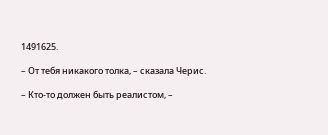1491625.

– От тебя никакого толка, – сказала Черис.

– Кто-то должен быть реалистом, –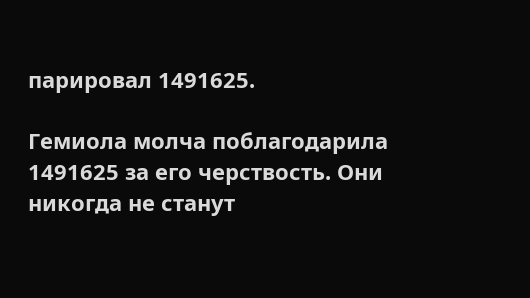парировал 1491625.

Гемиола молча поблагодарила 1491625 за его черствость. Они никогда не станут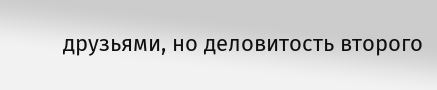друзьями, но деловитость второго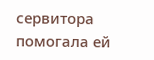сервитора помогала ей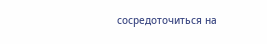сосредоточиться на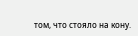том, что стояло на кону.